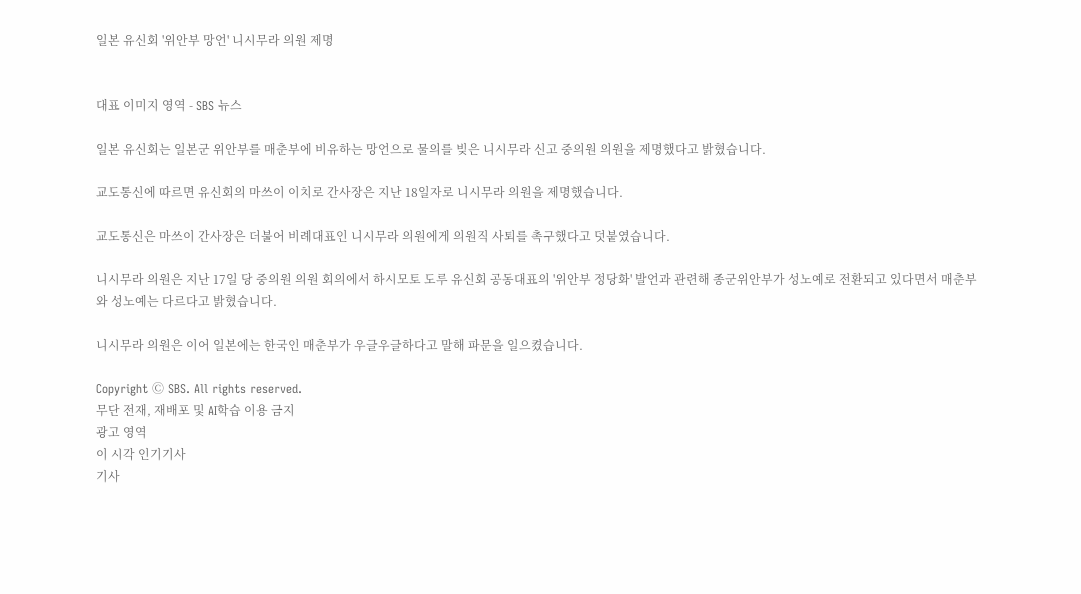일본 유신회 '위안부 망언' 니시무라 의원 제명


대표 이미지 영역 - SBS 뉴스

일본 유신회는 일본군 위안부를 매춘부에 비유하는 망언으로 물의를 빚은 니시무라 신고 중의원 의원을 제명했다고 밝혔습니다.

교도통신에 따르면 유신회의 마쓰이 이치로 간사장은 지난 18일자로 니시무라 의원을 제명했습니다.

교도통신은 마쓰이 간사장은 더불어 비례대표인 니시무라 의원에게 의원직 사퇴를 촉구했다고 덧붙였습니다.

니시무라 의원은 지난 17일 당 중의원 의원 회의에서 하시모토 도루 유신회 공동대표의 '위안부 정당화' 발언과 관련해 종군위안부가 성노예로 전환되고 있다면서 매춘부와 성노예는 다르다고 밝혔습니다.

니시무라 의원은 이어 일본에는 한국인 매춘부가 우글우글하다고 말해 파문을 일으켰습니다.

Copyright Ⓒ SBS. All rights reserved.
무단 전재, 재배포 및 AI학습 이용 금지
광고 영역
이 시각 인기기사
기사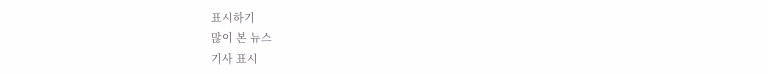표시하기
많이 본 뉴스
기사 표시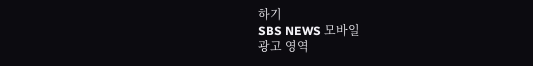하기
SBS NEWS 모바일
광고 영역